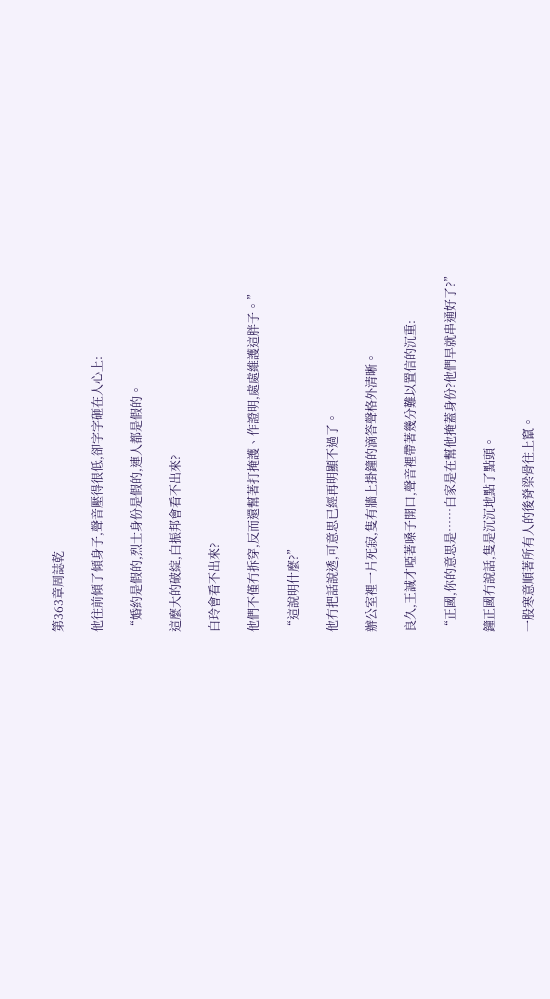第363章周誌乾

他往前傾了傾身子,聲音壓得很低,卻字字砸在人心上:

“婚約是假的,烈士身份是假的,連人都是假的。

這麼大的破綻,白振邦會看不出來?

白玲會看不出來?

他們不僅冇拆穿,反而還幫著打掩護、作證明,處處維護這胖子。”

“這說明什麼?”

他冇把話說透,可意思已經再明顯不過了。

辦公室裡一片死寂,隻有牆上掛鐘的滴答聲格外清晰。

良久,王誠才啞著嗓子開口,聲音裡帶著幾分難以置信的沉重:

“正國,你的意思是……白家是在幫他掩蓋身份?他們早就串通好了?”

鐘正國冇說話,隻是沉沉地點了點頭。

一股寒意順著所有人的後脊梁骨往上竄。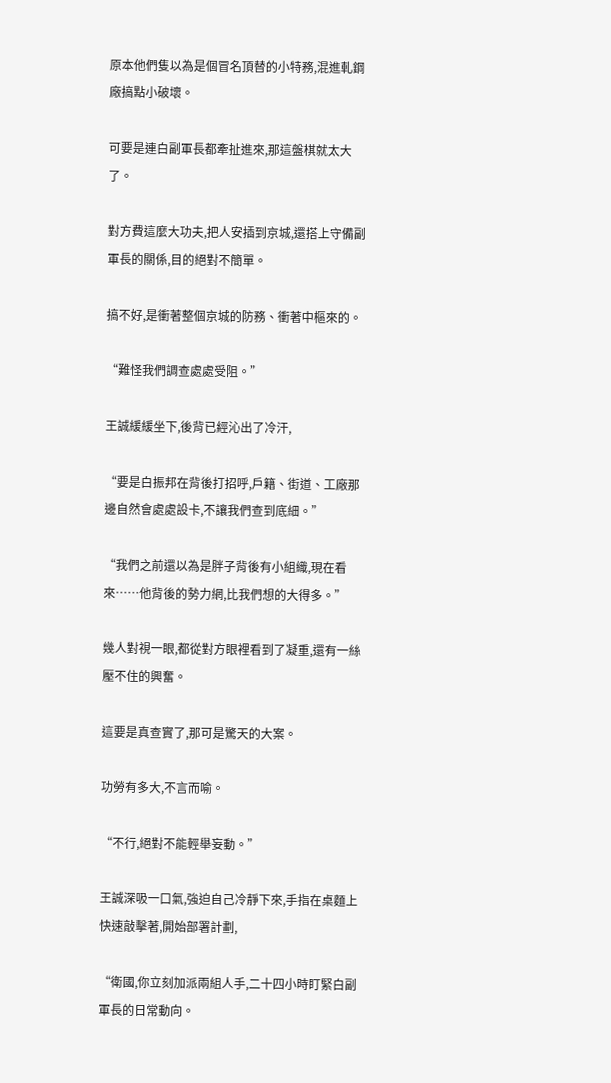原本他們隻以為是個冒名頂替的小特務,混進軋鋼廠搞點小破壞。

可要是連白副軍長都牽扯進來,那這盤棋就太大了。

對方費這麼大功夫,把人安插到京城,還搭上守備副軍長的關係,目的絕對不簡單。

搞不好,是衝著整個京城的防務、衝著中樞來的。

“難怪我們調查處處受阻。”

王誠緩緩坐下,後背已經沁出了冷汗,

“要是白振邦在背後打招呼,戶籍、街道、工廠那邊自然會處處設卡,不讓我們查到底細。”

“我們之前還以為是胖子背後有小組織,現在看來……他背後的勢力網,比我們想的大得多。”

幾人對視一眼,都從對方眼裡看到了凝重,還有一絲壓不住的興奮。

這要是真查實了,那可是驚天的大案。

功勞有多大,不言而喻。

“不行,絕對不能輕舉妄動。”

王誠深吸一口氣,強迫自己冷靜下來,手指在桌麵上快速敲擊著,開始部署計劃,

“衛國,你立刻加派兩組人手,二十四小時盯緊白副軍長的日常動向。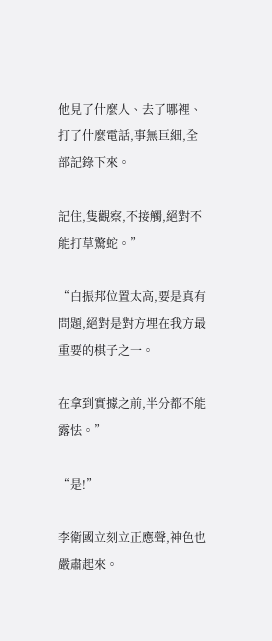他見了什麼人、去了哪裡、打了什麼電話,事無巨細,全部記錄下來。

記住,隻觀察,不接觸,絕對不能打草驚蛇。”

“白振邦位置太高,要是真有問題,絕對是對方埋在我方最重要的棋子之一。

在拿到實據之前,半分都不能露怯。”

“是!”

李衛國立刻立正應聲,神色也嚴肅起來。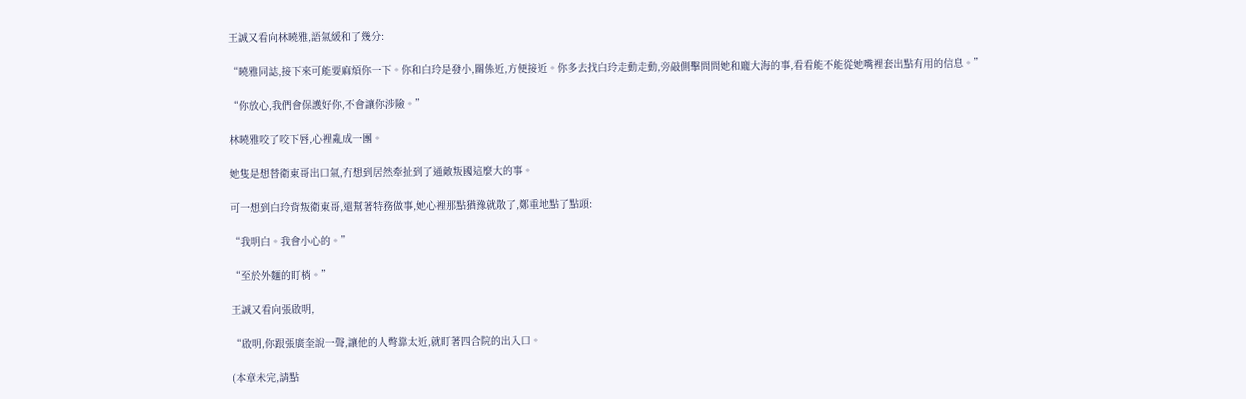王誠又看向林曉雅,語氣緩和了幾分:

“曉雅同誌,接下來可能要麻煩你一下。你和白玲是發小,關係近,方便接近。你多去找白玲走動走動,旁敲側擊問問她和龐大海的事,看看能不能從她嘴裡套出點有用的信息。”

“你放心,我們會保護好你,不會讓你涉險。”

林曉雅咬了咬下唇,心裡亂成一團。

她隻是想替衛東哥出口氣,冇想到居然牽扯到了通敵叛國這麼大的事。

可一想到白玲背叛衛東哥,還幫著特務做事,她心裡那點猶豫就散了,鄭重地點了點頭:

“我明白。我會小心的。”

“至於外麵的盯梢。”

王誠又看向張啟明,

“啟明,你跟張廣奎說一聲,讓他的人彆靠太近,就盯著四合院的出入口。

(本章未完,請點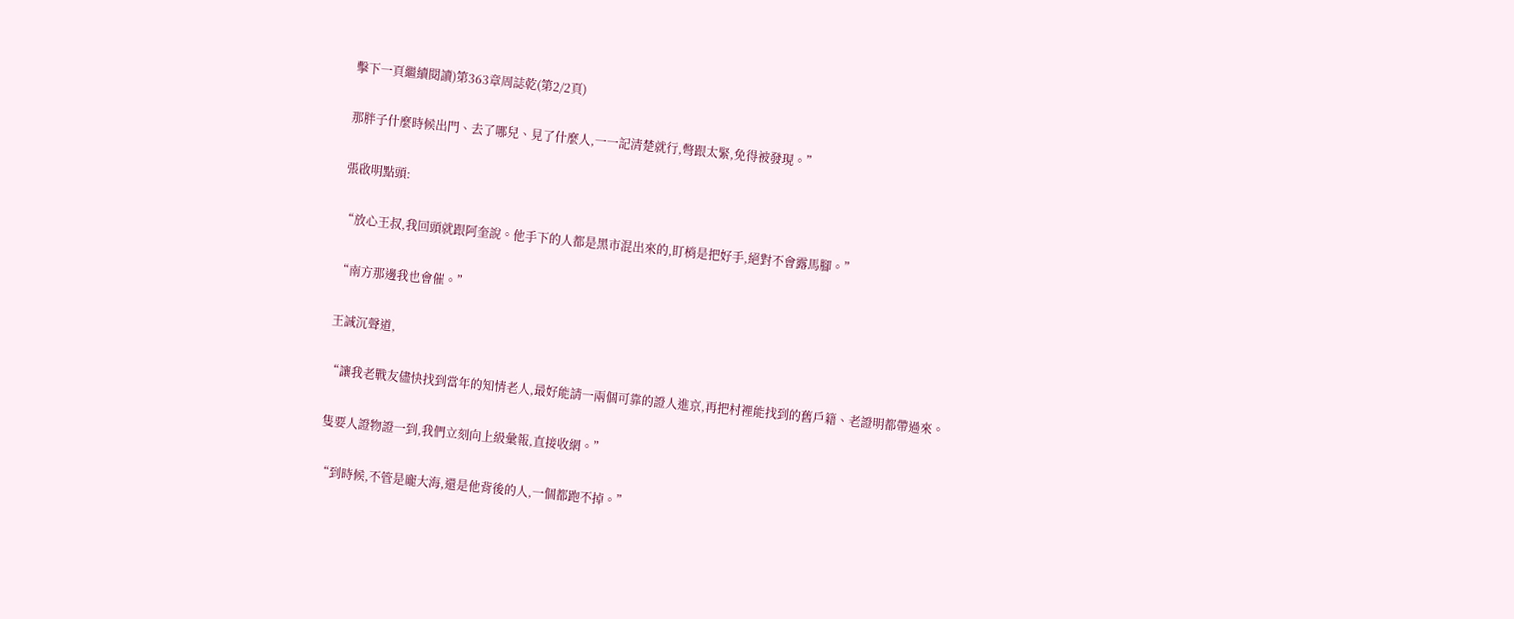擊下一頁繼續閱讀)第363章周誌乾(第2/2頁)

那胖子什麼時候出門、去了哪兒、見了什麼人,一一記清楚就行,彆跟太緊,免得被發現。”

張啟明點頭:

“放心王叔,我回頭就跟阿奎說。他手下的人都是黑市混出來的,盯梢是把好手,絕對不會露馬腳。”

“南方那邊我也會催。”

王誠沉聲道,

“讓我老戰友儘快找到當年的知情老人,最好能請一兩個可靠的證人進京,再把村裡能找到的舊戶籍、老證明都帶過來。

隻要人證物證一到,我們立刻向上級彙報,直接收網。”

“到時候,不管是龐大海,還是他背後的人,一個都跑不掉。”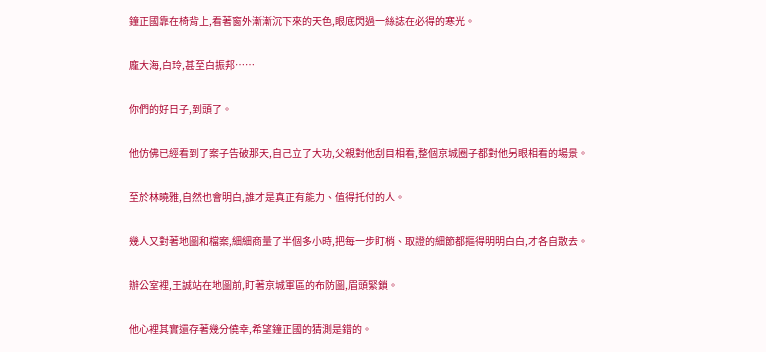鐘正國靠在椅背上,看著窗外漸漸沉下來的天色,眼底閃過一絲誌在必得的寒光。

龐大海,白玲,甚至白振邦……

你們的好日子,到頭了。

他仿佛已經看到了案子告破那天,自己立了大功,父親對他刮目相看,整個京城圈子都對他另眼相看的場景。

至於林曉雅,自然也會明白,誰才是真正有能力、值得托付的人。

幾人又對著地圖和檔案,細細商量了半個多小時,把每一步盯梢、取證的細節都摳得明明白白,才各自散去。

辦公室裡,王誠站在地圖前,盯著京城軍區的布防圖,眉頭緊鎖。

他心裡其實還存著幾分僥幸,希望鐘正國的猜測是錯的。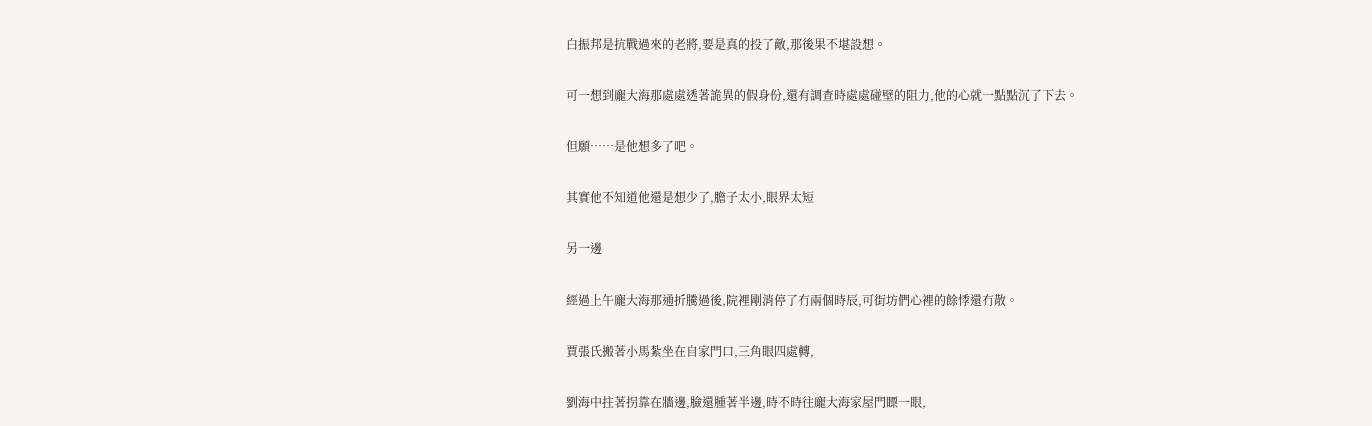白振邦是抗戰過來的老將,要是真的投了敵,那後果不堪設想。

可一想到龐大海那處處透著詭異的假身份,還有調查時處處碰壁的阻力,他的心就一點點沉了下去。

但願……是他想多了吧。

其實他不知道他還是想少了,膽子太小,眼界太短

另一邊

經過上午龐大海那通折騰過後,院裡剛消停了冇兩個時辰,可街坊們心裡的餘悸還冇散。

賈張氏搬著小馬紮坐在自家門口,三角眼四處轉,

劉海中拄著拐靠在牆邊,臉還腫著半邊,時不時往龐大海家屋門瞟一眼,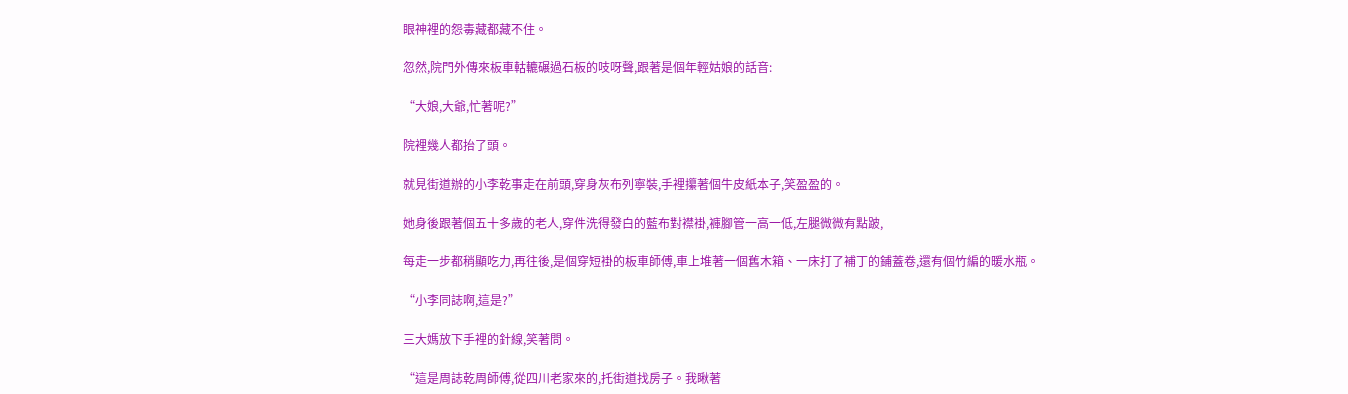眼神裡的怨毒藏都藏不住。

忽然,院門外傳來板車軲轆碾過石板的吱呀聲,跟著是個年輕姑娘的話音:

“大娘,大爺,忙著呢?”

院裡幾人都抬了頭。

就見街道辦的小李乾事走在前頭,穿身灰布列寧裝,手裡攥著個牛皮紙本子,笑盈盈的。

她身後跟著個五十多歲的老人,穿件洗得發白的藍布對襟褂,褲腳管一高一低,左腿微微有點跛,

每走一步都稍顯吃力,再往後,是個穿短褂的板車師傅,車上堆著一個舊木箱、一床打了補丁的鋪蓋卷,還有個竹編的暖水瓶。

“小李同誌啊,這是?”

三大媽放下手裡的針線,笑著問。

“這是周誌乾周師傅,從四川老家來的,托街道找房子。我瞅著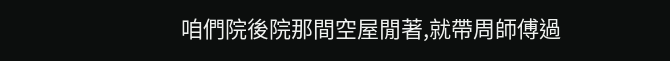咱們院後院那間空屋閒著,就帶周師傅過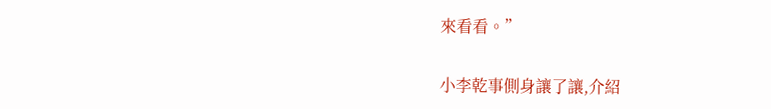來看看。”

小李乾事側身讓了讓,介紹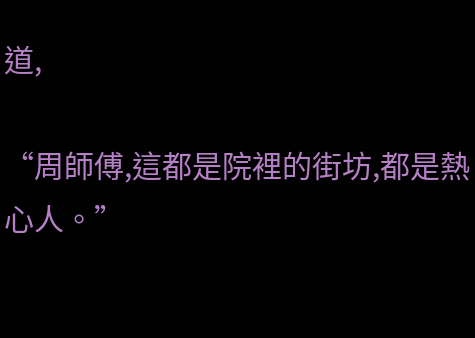道,

“周師傅,這都是院裡的街坊,都是熱心人。”